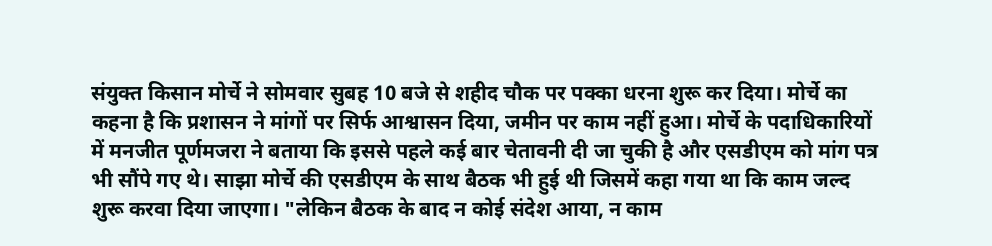संयुक्त किसान मोर्चे ने सोमवार सुबह 10 बजे से शहीद चौक पर पक्का धरना शुरू कर दिया। मोर्चे का कहना है कि प्रशासन ने मांगों पर सिर्फ आश्वासन दिया, जमीन पर काम नहीं हुआ। मोर्चे के पदाधिकारियों में मनजीत पूर्णमजरा ने बताया कि इससे पहले कई बार चेतावनी दी जा चुकी है और एसडीएम को मांग पत्र भी सौंपे गए थे। साझा मोर्चे की एसडीएम के साथ बैठक भी हुई थी जिसमें कहा गया था कि काम जल्द शुरू करवा दिया जाएगा। "लेकिन बैठक के बाद न कोई संदेश आया, न काम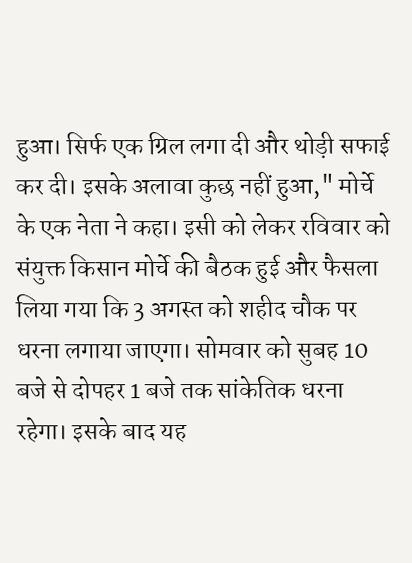हुआ। सिर्फ एक ग्रिल लगा दी और थोड़ी सफाई कर दी। इसके अलावा कुछ नहीं हुआ," मोर्चे के एक नेता ने कहा। इसी को लेकर रविवार को संयुक्त किसान मोर्चे की बैठक हुई और फैसला लिया गया कि 3 अगस्त को शहीद चौक पर धरना लगाया जाएगा। सोमवार को सुबह 10 बजे से दोपहर 1 बजे तक सांकेतिक धरना रहेगा। इसके बाद यह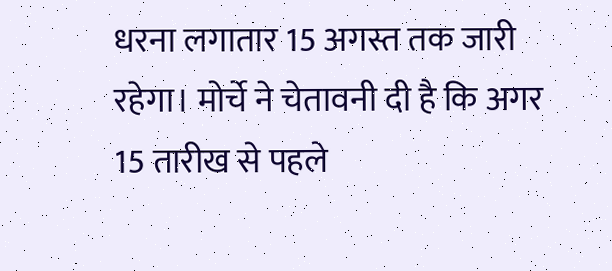धरना लगातार 15 अगस्त तक जारी रहेगा। मोर्चे ने चेतावनी दी है कि अगर 15 तारीख से पहले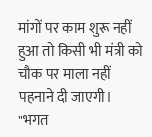मांगों पर काम शुरू नहीं हुआ तो किसी भी मंत्री को चौक पर माला नहीं पहनाने दी जाएगी। "भगत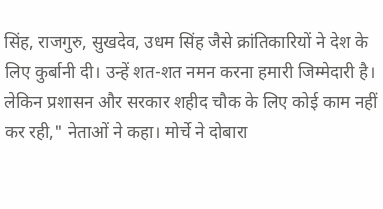सिंह, राजगुरु, सुखदेव, उधम सिंह जैसे क्रांतिकारियों ने देश के लिए कुर्बानी दी। उन्हें शत-शत नमन करना हमारी जिम्मेदारी है। लेकिन प्रशासन और सरकार शहीद चौक के लिए कोई काम नहीं कर रही," नेताओं ने कहा। मोर्चे ने दोबारा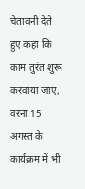चेतावनी देते हुए कहा कि काम तुरंत शुरू करवाया जाए, वरना 15 अगस्त के कार्यक्रम में भी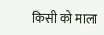किसी को माला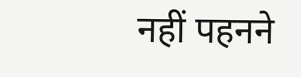नहीं पहनने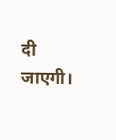दी जाएगी।